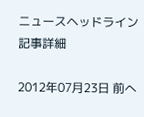ニュースヘッドライン記事詳細

2012年07月23日 前へ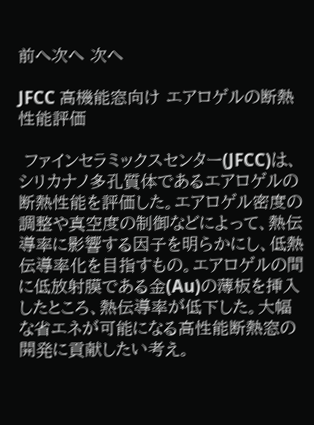前へ次へ 次へ

JFCC 高機能窓向け エアロゲルの断熱性能評価

 ファインセラミックスセンター(JFCC)は、シリカナノ多孔質体であるエアロゲルの断熱性能を評価した。エアロゲル密度の調整や真空度の制御などによって、熱伝導率に影響する因子を明らかにし、低熱伝導率化を目指すもの。エアロゲルの間に低放射膜である金(Au)の薄板を挿入したところ、熱伝導率が低下した。大幅な省エネが可能になる高性能断熱窓の開発に貢献したい考え。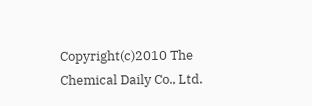Copyright(c)2010 The Chemical Daily Co., Ltd.